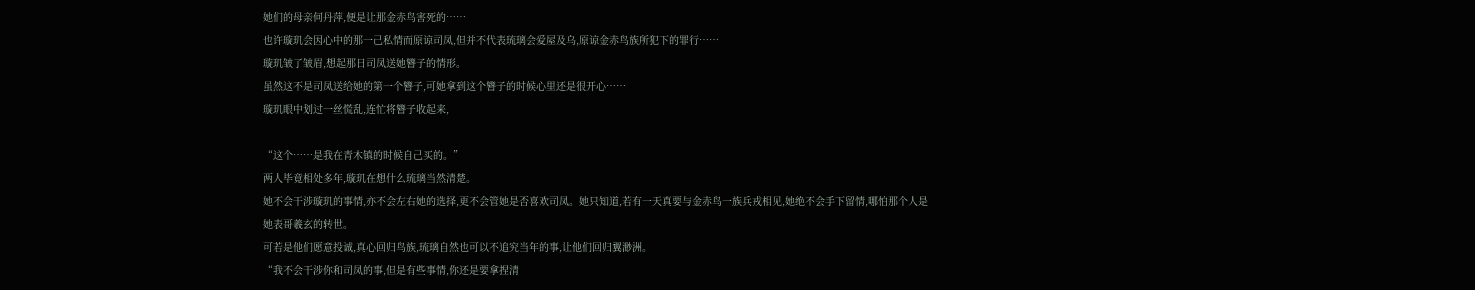她们的母亲何丹萍,便是让那金赤鸟害死的……
也许璇玑会因心中的那一己私情而原谅司凤,但并不代表琉璃会爱屋及乌,原谅金赤鸟族所犯下的罪行……
璇玑皱了皱眉,想起那日司凤送她簪子的情形。
虽然这不是司凤送给她的第一个簪子,可她拿到这个簪子的时候心里还是很开心……
璇玑眼中划过一丝慌乱,连忙将簪子收起来,

“这个……是我在青木镇的时候自己买的。”
两人毕竟相处多年,璇玑在想什么琉璃当然清楚。
她不会干涉璇玑的事情,亦不会左右她的选择,更不会管她是否喜欢司凤。她只知道,若有一天真要与金赤鸟一族兵戎相见,她绝不会手下留情,哪怕那个人是她表哥羲玄的转世。
可若是他们愿意投诚,真心回归鸟族,琉璃自然也可以不追究当年的事,让他们回归翼渺洲。
“我不会干涉你和司凤的事,但是有些事情,你还是要拿捏清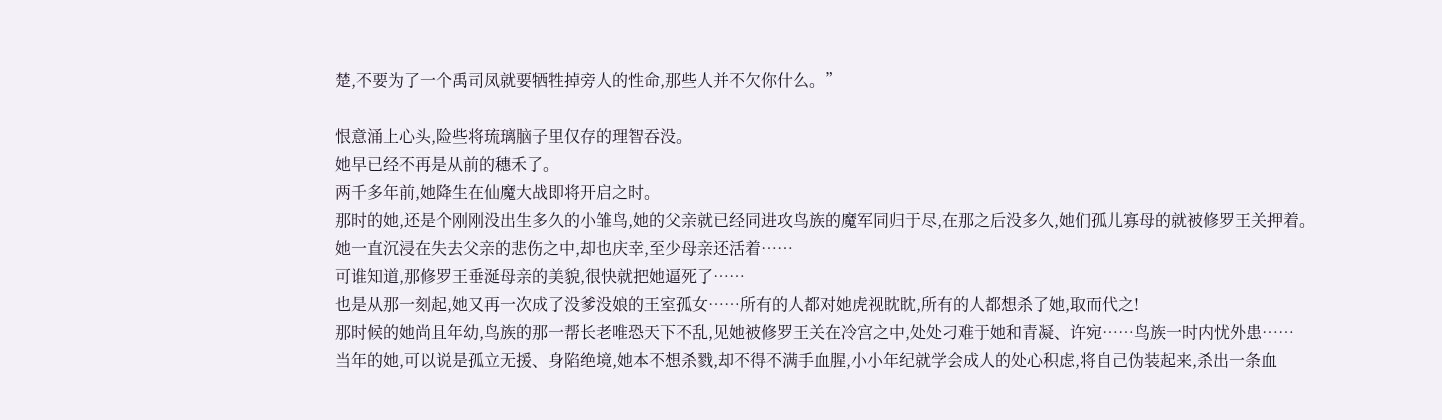楚,不要为了一个禹司凤就要牺牲掉旁人的性命,那些人并不欠你什么。”

恨意涌上心头,险些将琉璃脑子里仅存的理智吞没。
她早已经不再是从前的穗禾了。
两千多年前,她降生在仙魔大战即将开启之时。
那时的她,还是个刚刚没出生多久的小雏鸟,她的父亲就已经同进攻鸟族的魔军同归于尽,在那之后没多久,她们孤儿寡母的就被修罗王关押着。
她一直沉浸在失去父亲的悲伤之中,却也庆幸,至少母亲还活着……
可谁知道,那修罗王垂涎母亲的美貌,很快就把她逼死了……
也是从那一刻起,她又再一次成了没爹没娘的王室孤女……所有的人都对她虎视眈眈,所有的人都想杀了她,取而代之!
那时候的她尚且年幼,鸟族的那一帮长老唯恐天下不乱,见她被修罗王关在冷宫之中,处处刁难于她和青凝、许宛……鸟族一时内忧外患……
当年的她,可以说是孤立无援、身陷绝境,她本不想杀戮,却不得不满手血腥,小小年纪就学会成人的处心积虑,将自己伪装起来,杀出一条血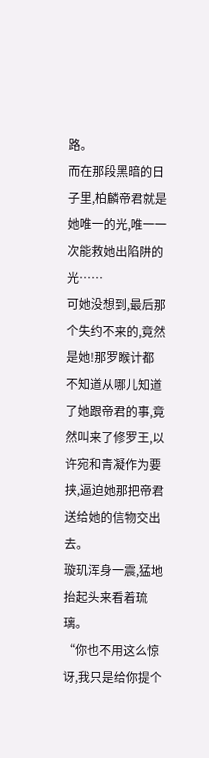路。
而在那段黑暗的日子里,柏麟帝君就是她唯一的光,唯一一次能救她出陷阱的光……
可她没想到,最后那个失约不来的,竟然是她!那罗睺计都不知道从哪儿知道了她跟帝君的事,竟然叫来了修罗王,以许宛和青凝作为要挟,逼迫她那把帝君送给她的信物交出去。
璇玑浑身一震,猛地抬起头来看着琉璃。
“你也不用这么惊讶,我只是给你提个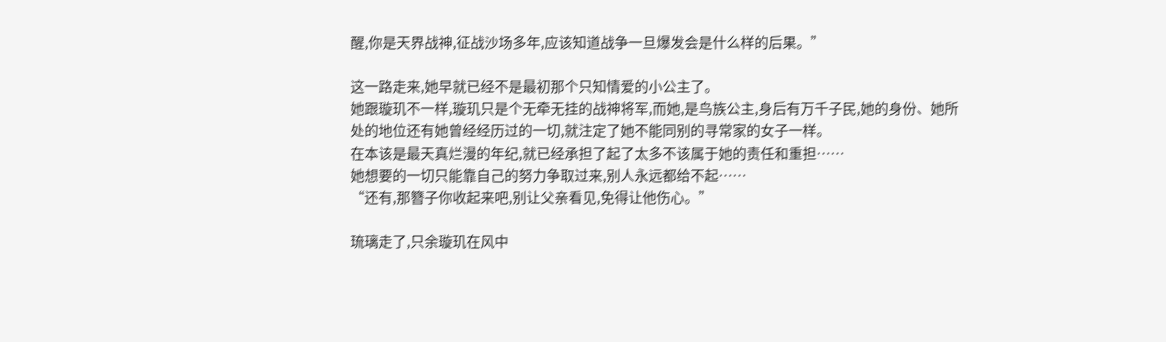醒,你是天界战神,征战沙场多年,应该知道战争一旦爆发会是什么样的后果。”

这一路走来,她早就已经不是最初那个只知情爱的小公主了。
她跟璇玑不一样,璇玑只是个无牵无挂的战神将军,而她,是鸟族公主,身后有万千子民,她的身份、她所处的地位还有她曾经经历过的一切,就注定了她不能同别的寻常家的女子一样。
在本该是最天真烂漫的年纪,就已经承担了起了太多不该属于她的责任和重担……
她想要的一切只能靠自己的努力争取过来,别人永远都给不起……
“还有,那簪子你收起来吧,别让父亲看见,免得让他伤心。”

琉璃走了,只余璇玑在风中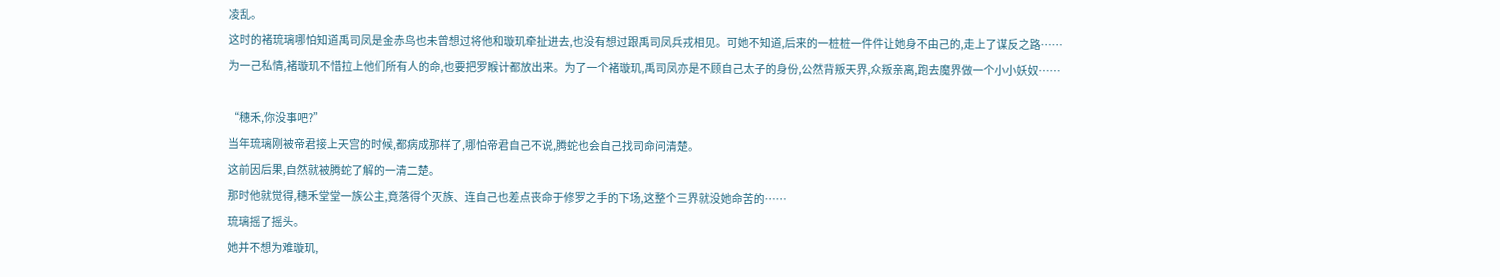凌乱。
这时的褚琉璃哪怕知道禹司凤是金赤鸟也未曾想过将他和璇玑牵扯进去,也没有想过跟禹司凤兵戎相见。可她不知道,后来的一桩桩一件件让她身不由己的,走上了谋反之路……
为一己私情,褚璇玑不惜拉上他们所有人的命,也要把罗睺计都放出来。为了一个褚璇玑,禹司凤亦是不顾自己太子的身份,公然背叛天界,众叛亲离,跑去魔界做一个小小妖奴……

“穗禾,你没事吧?”
当年琉璃刚被帝君接上天宫的时候,都病成那样了,哪怕帝君自己不说,腾蛇也会自己找司命问清楚。
这前因后果,自然就被腾蛇了解的一清二楚。
那时他就觉得,穗禾堂堂一族公主,竟落得个灭族、连自己也差点丧命于修罗之手的下场,这整个三界就没她命苦的……
琉璃摇了摇头。
她并不想为难璇玑,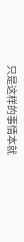只是这样的事情本就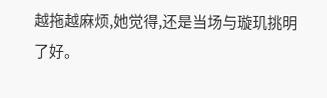越拖越麻烦,她觉得,还是当场与璇玑挑明了好。